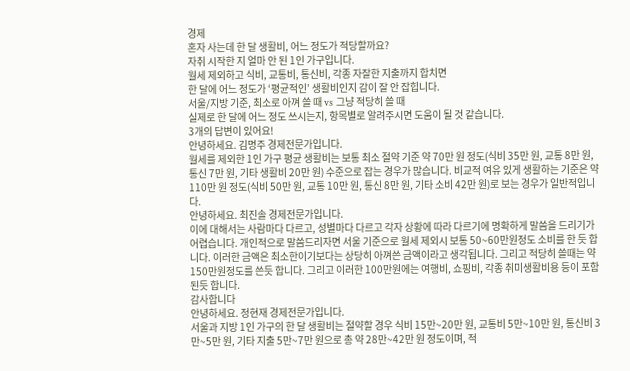경제
혼자 사는데 한 달 생활비, 어느 정도가 적당할까요?
자취 시작한 지 얼마 안 된 1인 가구입니다.
월세 제외하고 식비, 교통비, 통신비, 각종 자잘한 지출까지 합치면
한 달에 어느 정도가 ‘평균적인’ 생활비인지 감이 잘 안 잡힙니다.
서울/지방 기준, 최소로 아껴 쓸 때 vs 그냥 적당히 쓸 때
실제로 한 달에 어느 정도 쓰시는지, 항목별로 알려주시면 도움이 될 것 같습니다.
3개의 답변이 있어요!
안녕하세요. 김명주 경제전문가입니다.
월세를 제외한 1인 가구 평균 생활비는 보통 최소 절약 기준 약 70만 원 정도(식비 35만 원, 교통 8만 원, 통신 7만 원, 기타 생활비 20만 원) 수준으로 잡는 경우가 많습니다. 비교적 여유 있게 생활하는 기준은 약 110만 원 정도(식비 50만 원, 교통 10만 원, 통신 8만 원, 기타 소비 42만 원)로 보는 경우가 일반적입니다.
안녕하세요. 최진솔 경제전문가입니다.
이에 대해서는 사람마다 다르고, 성별마다 다르고 각자 상황에 따라 다르기에 명확하게 말씀을 드리기가 어렵습니다. 개인적으로 말씀드리자면 서울 기준으로 월세 제외시 보통 50~60만원정도 소비를 한 듯 합니다. 이러한 금액은 최소한이기보다는 상당히 아껴쓴 금액이라고 생각됩니다. 그리고 적당히 쓸때는 약 150만원정도를 쓴듯 합니다. 그리고 이러한 100만원에는 여행비, 쇼핑비, 각종 취미생활비용 등이 포함된듯 합니다.
감사합니다
안녕하세요. 정현재 경제전문가입니다.
서울과 지방 1인 가구의 한 달 생활비는 절약할 경우 식비 15만~20만 원, 교통비 5만~10만 원, 통신비 3만~5만 원, 기타 지출 5만~7만 원으로 총 약 28만~42만 원 정도이며, 적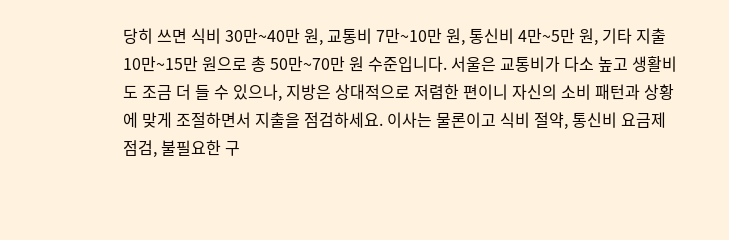당히 쓰면 식비 30만~40만 원, 교통비 7만~10만 원, 통신비 4만~5만 원, 기타 지출 10만~15만 원으로 총 50만~70만 원 수준입니다. 서울은 교통비가 다소 높고 생활비도 조금 더 들 수 있으나, 지방은 상대적으로 저렴한 편이니 자신의 소비 패턴과 상황에 맞게 조절하면서 지출을 점검하세요. 이사는 물론이고 식비 절약, 통신비 요금제 점검, 불필요한 구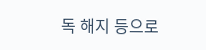독 해지 등으로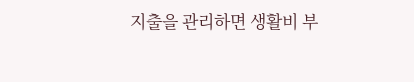지출을 관리하면 생활비 부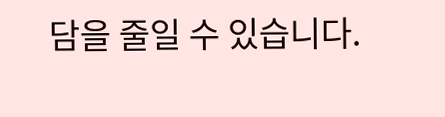담을 줄일 수 있습니다.